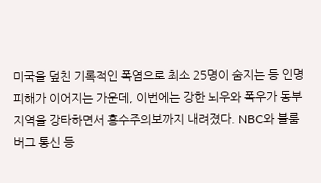미국을 덮친 기록적인 폭염으로 최소 25명이 숨지는 등 인명 피해가 이어지는 가운데, 이번에는 강한 뇌우와 폭우가 동부 지역을 강타하면서 홍수주의보까지 내려졌다. NBC와 블룸버그 통신 등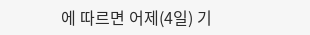에 따르면 어제(4일) 기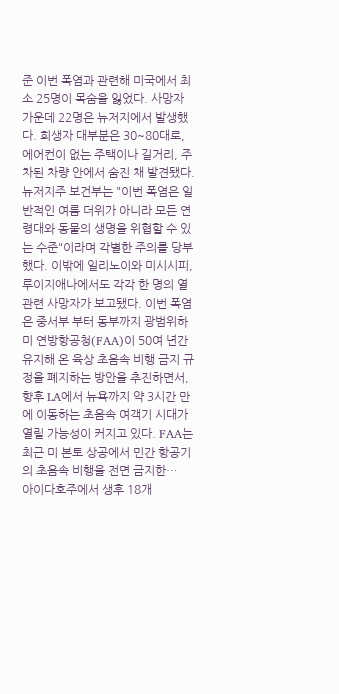준 이번 폭염과 관련해 미국에서 최소 25명이 목숨을 잃었다. 사망자 가운데 22명은 뉴저지에서 발생했다. 희생자 대부분은 30~80대로, 에어컨이 없는 주택이나 길거리, 주차된 차량 안에서 숨진 채 발견됐다. 뉴저지주 보건부는 "이번 폭염은 일반적인 여름 더위가 아니라 모든 연령대와 동물의 생명을 위협할 수 있는 수준"이라며 각별한 주의를 당부했다. 이밖에 일리노이와 미시시피, 루이지애나에서도 각각 한 명의 열 관련 사망자가 보고됐다. 이번 폭염은 중서부 부터 동부까지 광범위하
미 연방항공청(FAA)이 50여 년간 유지해 온 육상 초음속 비행 금지 규정을 폐지하는 방안을 추진하면서, 향후 LA에서 뉴욕까지 약 3시간 만에 이동하는 초음속 여객기 시대가 열릴 가능성이 커지고 있다. FAA는 최근 미 본토 상공에서 민간 항공기의 초음속 비행을 전면 금지한…
아이다호주에서 생후 18개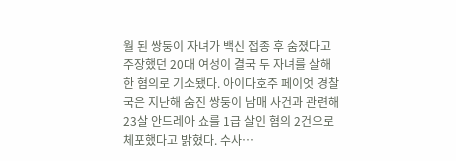월 된 쌍둥이 자녀가 백신 접종 후 숨졌다고 주장했던 20대 여성이 결국 두 자녀를 살해한 혐의로 기소됐다. 아이다호주 페이엇 경찰국은 지난해 숨진 쌍둥이 남매 사건과 관련해 23살 안드레아 쇼를 1급 살인 혐의 2건으로 체포했다고 밝혔다. 수사…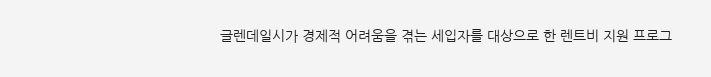글렌데일시가 경제적 어려움을 겪는 세입자를 대상으로 한 렌트비 지원 프로그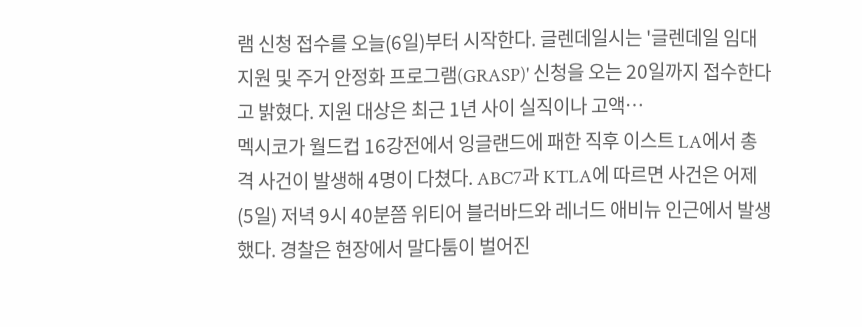램 신청 접수를 오늘(6일)부터 시작한다. 글렌데일시는 '글렌데일 임대 지원 및 주거 안정화 프로그램(GRASP)' 신청을 오는 20일까지 접수한다고 밝혔다. 지원 대상은 최근 1년 사이 실직이나 고액…
멕시코가 월드컵 16강전에서 잉글랜드에 패한 직후 이스트 LA에서 총격 사건이 발생해 4명이 다쳤다. ABC7과 KTLA에 따르면 사건은 어제(5일) 저녁 9시 40분쯤 위티어 블러바드와 레너드 애비뉴 인근에서 발생했다. 경찰은 현장에서 말다툼이 벌어진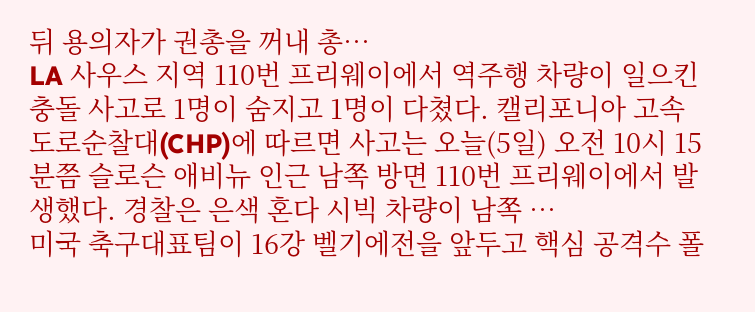뒤 용의자가 권총을 꺼내 총…
LA 사우스 지역 110번 프리웨이에서 역주행 차량이 일으킨 충돌 사고로 1명이 숨지고 1명이 다쳤다. 캘리포니아 고속도로순찰대(CHP)에 따르면 사고는 오늘(5일) 오전 10시 15분쯤 슬로슨 애비뉴 인근 남쪽 방면 110번 프리웨이에서 발생했다. 경찰은 은색 혼다 시빅 차량이 남쪽 …
미국 축구대표팀이 16강 벨기에전을 앞두고 핵심 공격수 폴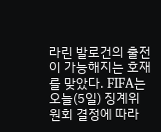라린 발로건의 출전이 가능해지는 호재를 맞았다. FIFA는 오늘(5일) 징계위원회 결정에 따라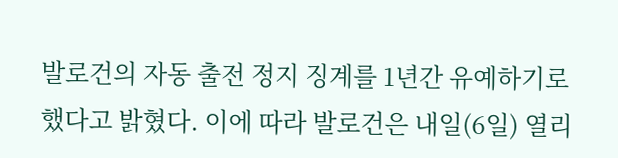발로건의 자동 출전 정지 징계를 1년간 유예하기로 했다고 밝혔다. 이에 따라 발로건은 내일(6일) 열리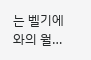는 벨기에와의 월…